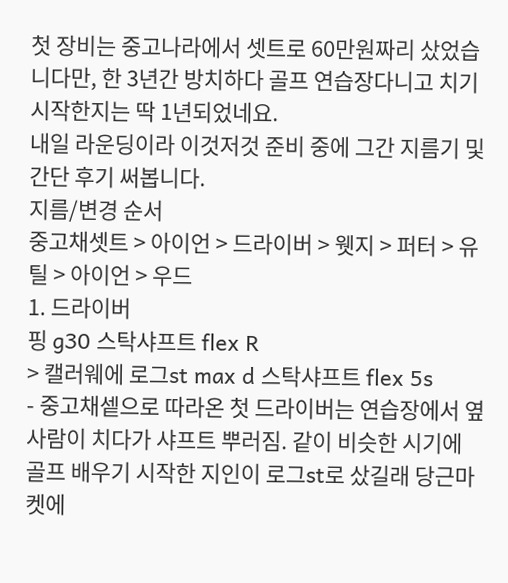첫 장비는 중고나라에서 셋트로 60만원짜리 샀었습니다만, 한 3년간 방치하다 골프 연습장다니고 치기시작한지는 딱 1년되었네요.
내일 라운딩이라 이것저것 준비 중에 그간 지름기 및 간단 후기 써봅니다.
지름/변경 순서
중고채셋트 > 아이언 > 드라이버 > 웻지 > 퍼터 > 유틸 > 아이언 > 우드
1. 드라이버
핑 g30 스탁샤프트 flex R
> 캘러웨에 로그st max d 스탁샤프트 flex 5s
- 중고채셑으로 따라온 첫 드라이버는 연습장에서 옆사람이 치다가 샤프트 뿌러짐. 같이 비슷한 시기에 골프 배우기 시작한 지인이 로그st로 샀길래 당근마켓에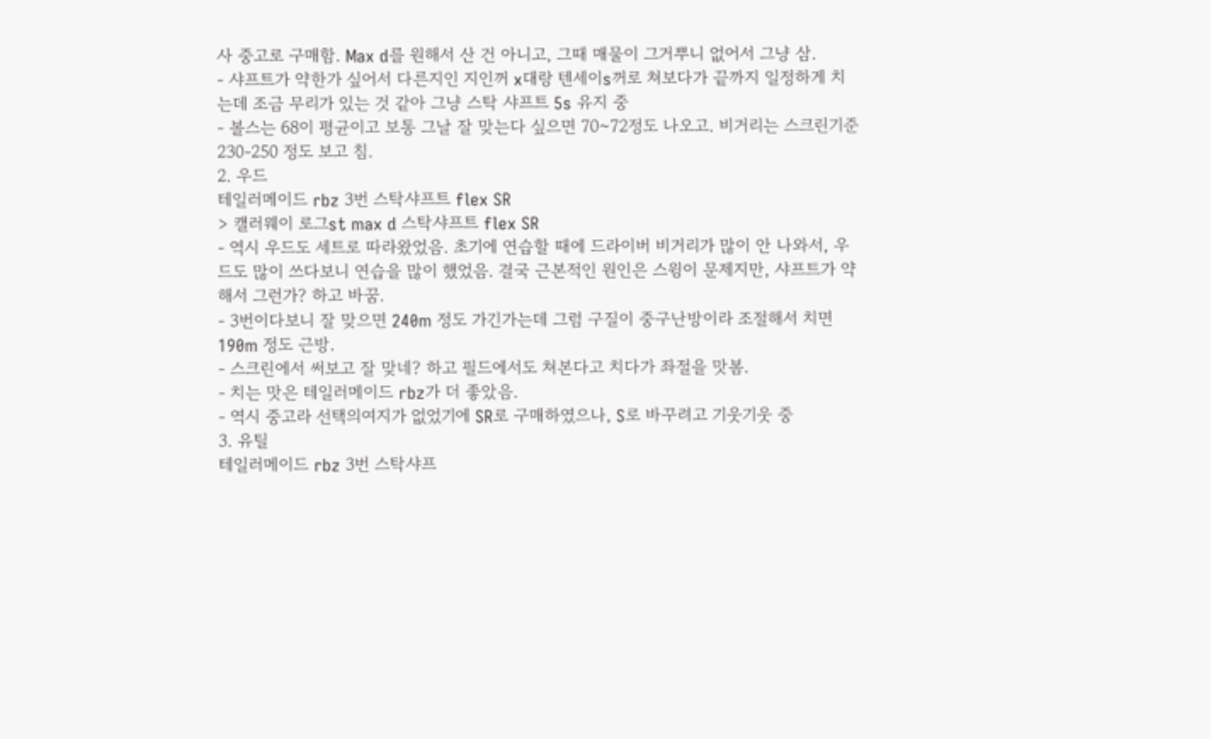사 중고로 구매함. Max d를 원해서 산 건 아니고, 그때 매물이 그거뿌니 없어서 그냥 삼.
- 샤프트가 약한가 싶어서 다른지인 지인꺼 x대랑 텐세이s꺼로 쳐보다가 끝까지 일정하게 치는데 조금 무리가 있는 것 같아 그냥 스탁 샤프트 5s 유지 중
- 볼스는 68이 평균이고 보통 그날 잘 맞는다 싶으면 70~72정도 나오고. 비거리는 스크린기준 230-250 정도 보고 침.
2. 우드
테일러메이드 rbz 3번 스탁샤프트 flex SR
> 캘러웨이 로그st max d 스탁샤프트 flex SR
- 역시 우드도 세트로 따라왔었음. 초기에 연습할 때에 드라이버 비거리가 많이 안 나와서, 우드도 많이 쓰다보니 연습을 많이 했었음. 결국 근본적인 원인은 스윙이 문제지만, 샤프트가 약해서 그런가? 하고 바꿈.
- 3번이다보니 잘 맞으면 240m 정도 가긴가는데 그럼 구질이 중구난방이라 조절해서 치면 190m 정도 근방.
- 스크린에서 써보고 잘 맞네? 하고 필드에서도 쳐본다고 치다가 좌절을 맛봄.
- 치는 맛은 테일러메이드 rbz가 더 좋았음.
- 역시 중고라 선택의여지가 없었기에 SR로 구매하였으나, S로 바꾸려고 기웃기웃 중
3. 유틸
테일러메이드 rbz 3번 스탁샤프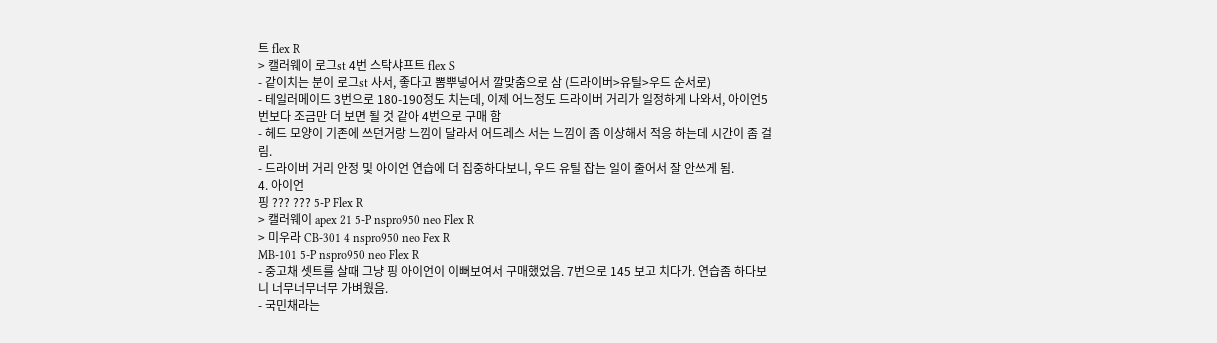트 flex R
> 캘러웨이 로그st 4번 스탁샤프트 flex S
- 같이치는 분이 로그st 사서, 좋다고 뽐뿌넣어서 깔맞춤으로 삼 (드라이버>유틸>우드 순서로)
- 테일러메이드 3번으로 180-190정도 치는데, 이제 어느정도 드라이버 거리가 일정하게 나와서, 아이언5번보다 조금만 더 보면 될 것 같아 4번으로 구매 함
- 헤드 모양이 기존에 쓰던거랑 느낌이 달라서 어드레스 서는 느낌이 좀 이상해서 적응 하는데 시간이 좀 걸림.
- 드라이버 거리 안정 및 아이언 연습에 더 집중하다보니, 우드 유틸 잡는 일이 줄어서 잘 안쓰게 됨.
4. 아이언
핑 ??? ??? 5-P Flex R
> 캘러웨이 apex 21 5-P nspro950 neo Flex R
> 미우라 CB-301 4 nspro950 neo Fex R
MB-101 5-P nspro950 neo Flex R
- 중고채 셋트를 살때 그냥 핑 아이언이 이뻐보여서 구매했었음. 7번으로 145 보고 치다가. 연습좀 하다보니 너무너무너무 가벼웠음.
- 국민채라는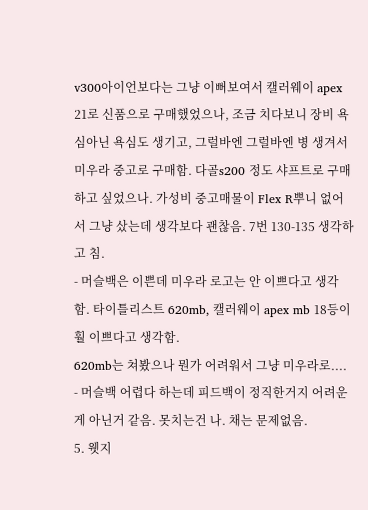v300아이언보다는 그냥 이뻐보여서 캘러웨이 apex 21로 신품으로 구매했었으나, 조금 치다보니 장비 욕심아닌 욕심도 생기고, 그럴바엔 그럴바엔 병 생겨서 미우라 중고로 구매함. 다골s200 정도 샤프트로 구매하고 싶었으나. 가성비 중고매물이 Flex R뿌니 없어서 그냥 샀는데 생각보다 괜찮음. 7번 130-135 생각하고 침.
- 머슬백은 이쁜데 미우라 로고는 안 이쁘다고 생각함. 타이틀리스트 620mb, 캘러웨이 apex mb 18등이 훨 이쁘다고 생각함.
620mb는 쳐봤으나 뭔가 어려워서 그냥 미우라로....
- 머슬백 어렵다 하는데 피드백이 정직한거지 어려운게 아닌거 같음. 못치는건 나. 채는 문제없음.
5. 웻지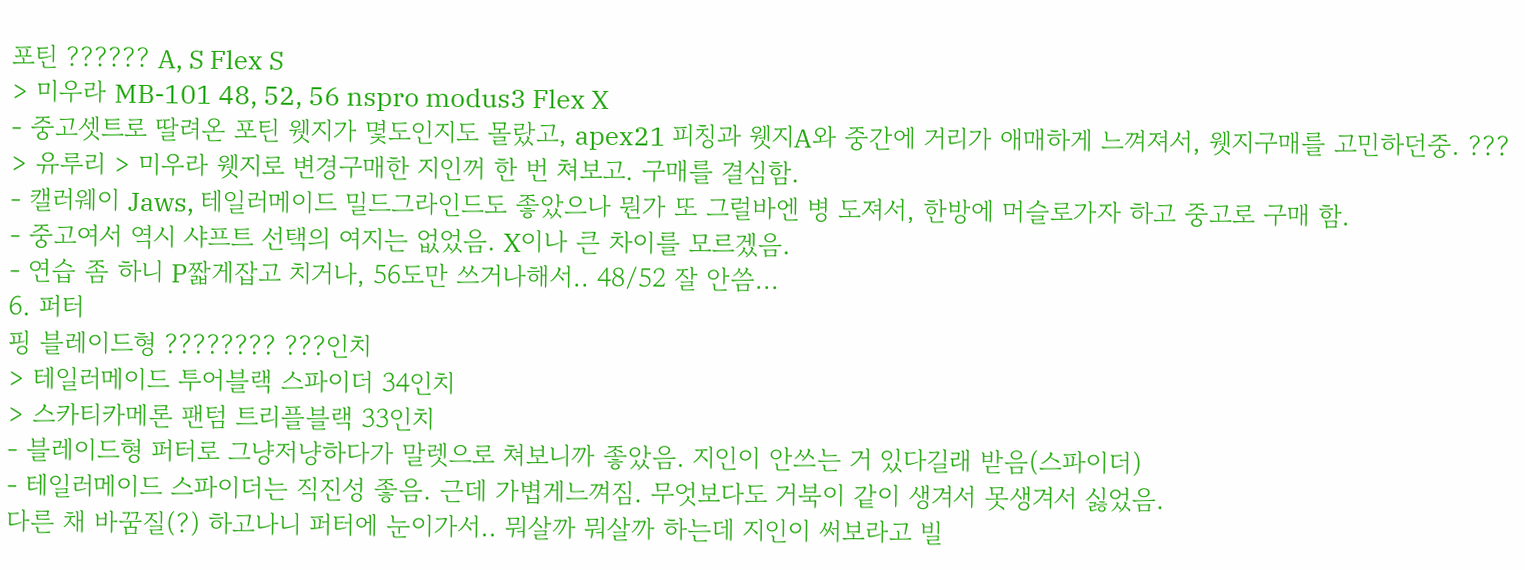포틴 ?????? A, S Flex S
> 미우라 MB-101 48, 52, 56 nspro modus3 Flex X
- 중고셋트로 딸려온 포틴 웻지가 몇도인지도 몰랐고, apex21 피칭과 웻지A와 중간에 거리가 애매하게 느껴져서, 웻지구매를 고민하던중. ??? > 유루리 > 미우라 웻지로 변경구매한 지인꺼 한 번 쳐보고. 구매를 결심함.
- 캘러웨이 Jaws, 테일러메이드 밀드그라인드도 좋았으나 뭔가 또 그럴바엔 병 도져서, 한방에 머슬로가자 하고 중고로 구매 함.
- 중고여서 역시 샤프트 선택의 여지는 없었음. X이나 큰 차이를 모르겠음.
- 연습 좀 하니 P짧게잡고 치거나, 56도만 쓰거나해서.. 48/52 잘 안씀...
6. 퍼터
핑 블레이드형 ???????? ???인치
> 테일러메이드 투어블랙 스파이더 34인치
> 스카티카메론 팬텀 트리플블랙 33인치
- 블레이드형 퍼터로 그냥저냥하다가 말렛으로 쳐보니까 좋았음. 지인이 안쓰는 거 있다길래 받음(스파이더)
- 테일러메이드 스파이더는 직진성 좋음. 근데 가볍게느껴짐. 무엇보다도 거북이 같이 생겨서 못생겨서 싫었음.
다른 채 바꿈질(?) 하고나니 퍼터에 눈이가서.. 뭐살까 뭐살까 하는데 지인이 써보라고 빌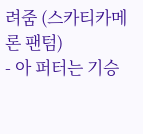려줌 (스카티카메론 팬텀)
- 아 퍼터는 기승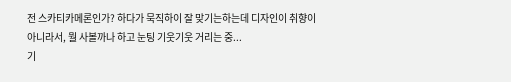전 스카티카메론인가? 하다가 묵직하이 잘 맞기는하는데 디자인이 취향이 아니라서, 뭘 사볼까나 하고 눈팅 기웃기웃 거리는 중...
기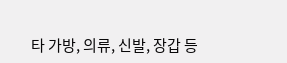타 가방, 의류, 신발, 장갑 등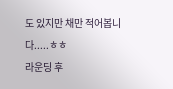도 있지만 채만 적어봅니다.....ㅎㅎ
라운딩 후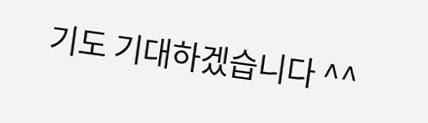기도 기대하겠습니다 ^^